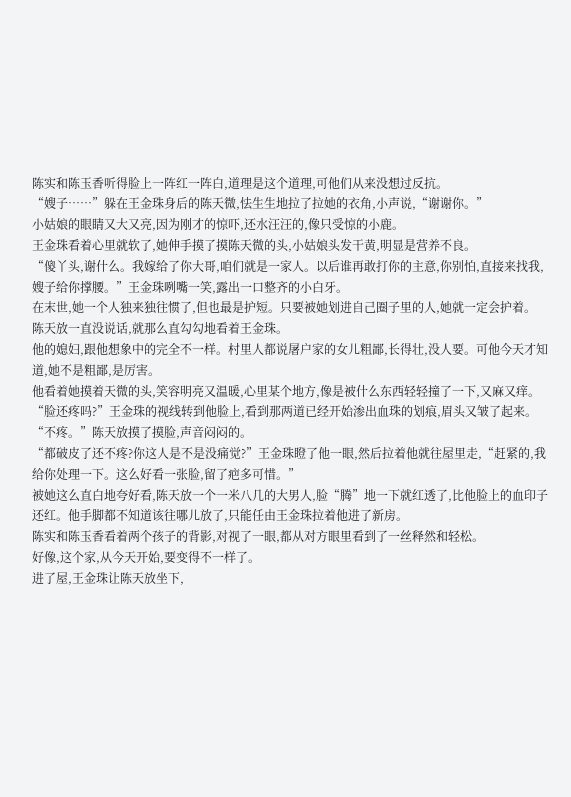陈实和陈玉香听得脸上一阵红一阵白,道理是这个道理,可他们从来没想过反抗。
“嫂子……”躲在王金珠身后的陈天微,怯生生地拉了拉她的衣角,小声说,“谢谢你。”
小姑娘的眼睛又大又亮,因为刚才的惊吓,还水汪汪的,像只受惊的小鹿。
王金珠看着心里就软了,她伸手摸了摸陈天微的头,小姑娘头发干黄,明显是营养不良。
“傻丫头,谢什么。我嫁给了你大哥,咱们就是一家人。以后谁再敢打你的主意,你别怕,直接来找我,嫂子给你撑腰。”王金珠咧嘴一笑,露出一口整齐的小白牙。
在末世,她一个人独来独往惯了,但也最是护短。只要被她划进自己圈子里的人,她就一定会护着。
陈天放一直没说话,就那么直勾勾地看着王金珠。
他的媳妇,跟他想象中的完全不一样。村里人都说屠户家的女儿粗鄙,长得壮,没人要。可他今天才知道,她不是粗鄙,是厉害。
他看着她摸着天微的头,笑容明亮又温暖,心里某个地方,像是被什么东西轻轻撞了一下,又麻又痒。
“脸还疼吗?”王金珠的视线转到他脸上,看到那两道已经开始渗出血珠的划痕,眉头又皱了起来。
“不疼。”陈天放摸了摸脸,声音闷闷的。
“都破皮了还不疼?你这人是不是没痛觉?”王金珠瞪了他一眼,然后拉着他就往屋里走,“赶紧的,我给你处理一下。这么好看一张脸,留了疤多可惜。”
被她这么直白地夸好看,陈天放一个一米八几的大男人,脸“腾”地一下就红透了,比他脸上的血印子还红。他手脚都不知道该往哪儿放了,只能任由王金珠拉着他进了新房。
陈实和陈玉香看着两个孩子的背影,对视了一眼,都从对方眼里看到了一丝释然和轻松。
好像,这个家,从今天开始,要变得不一样了。
进了屋,王金珠让陈天放坐下,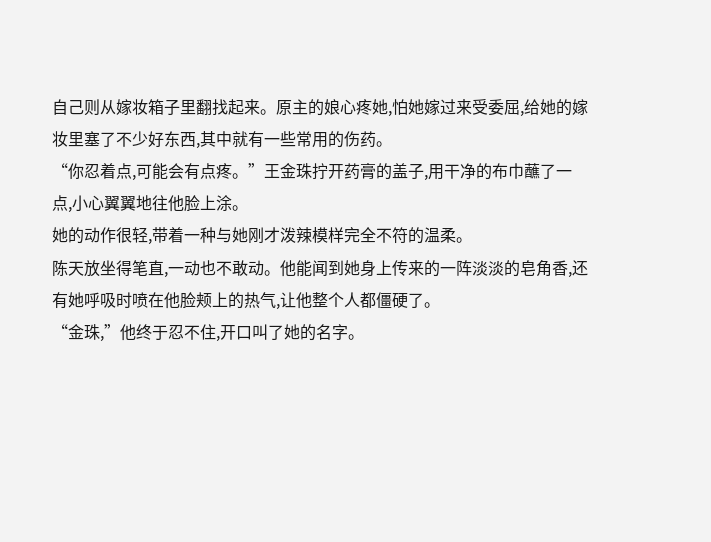自己则从嫁妆箱子里翻找起来。原主的娘心疼她,怕她嫁过来受委屈,给她的嫁妆里塞了不少好东西,其中就有一些常用的伤药。
“你忍着点,可能会有点疼。”王金珠拧开药膏的盖子,用干净的布巾蘸了一点,小心翼翼地往他脸上涂。
她的动作很轻,带着一种与她刚才泼辣模样完全不符的温柔。
陈天放坐得笔直,一动也不敢动。他能闻到她身上传来的一阵淡淡的皂角香,还有她呼吸时喷在他脸颊上的热气,让他整个人都僵硬了。
“金珠,”他终于忍不住,开口叫了她的名字。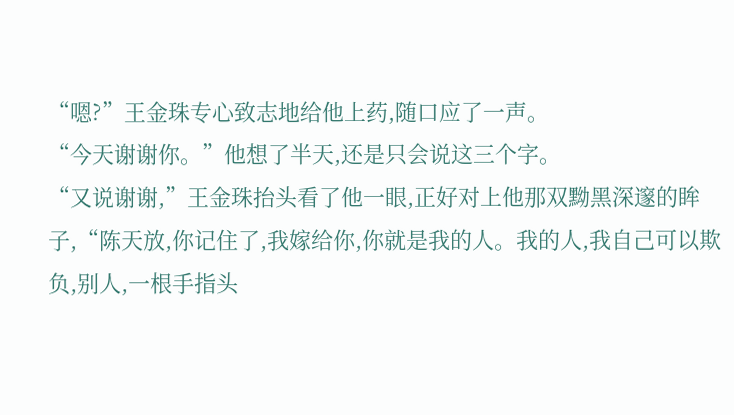“嗯?”王金珠专心致志地给他上药,随口应了一声。
“今天谢谢你。”他想了半天,还是只会说这三个字。
“又说谢谢,”王金珠抬头看了他一眼,正好对上他那双黝黑深邃的眸子,“陈天放,你记住了,我嫁给你,你就是我的人。我的人,我自己可以欺负,别人,一根手指头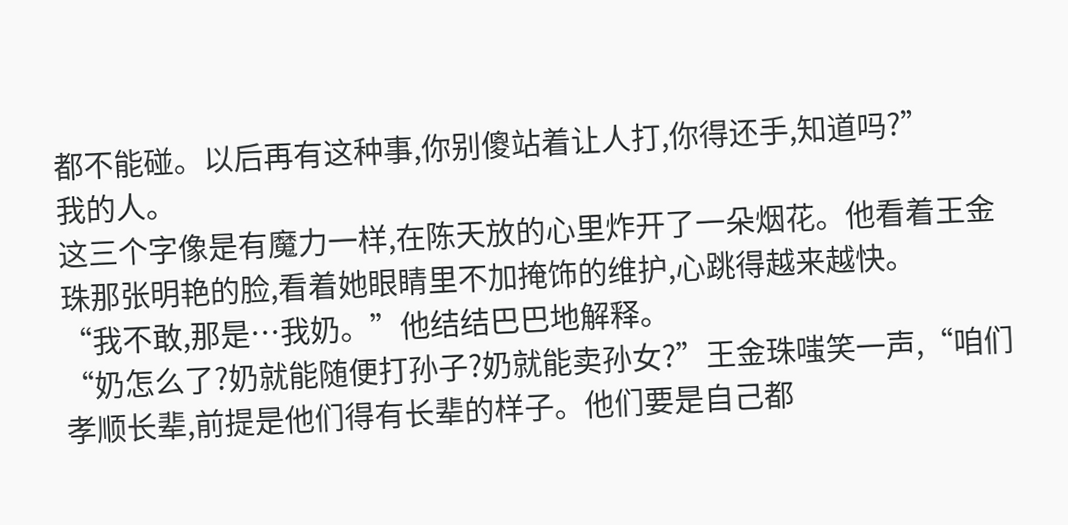都不能碰。以后再有这种事,你别傻站着让人打,你得还手,知道吗?”
我的人。
这三个字像是有魔力一样,在陈天放的心里炸开了一朵烟花。他看着王金珠那张明艳的脸,看着她眼睛里不加掩饰的维护,心跳得越来越快。
“我不敢,那是…我奶。”他结结巴巴地解释。
“奶怎么了?奶就能随便打孙子?奶就能卖孙女?”王金珠嗤笑一声,“咱们孝顺长辈,前提是他们得有长辈的样子。他们要是自己都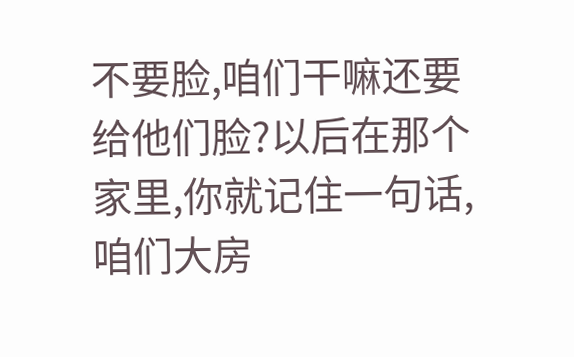不要脸,咱们干嘛还要给他们脸?以后在那个家里,你就记住一句话,咱们大房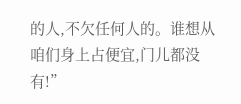的人,不欠任何人的。谁想从咱们身上占便宜,门儿都没有!”